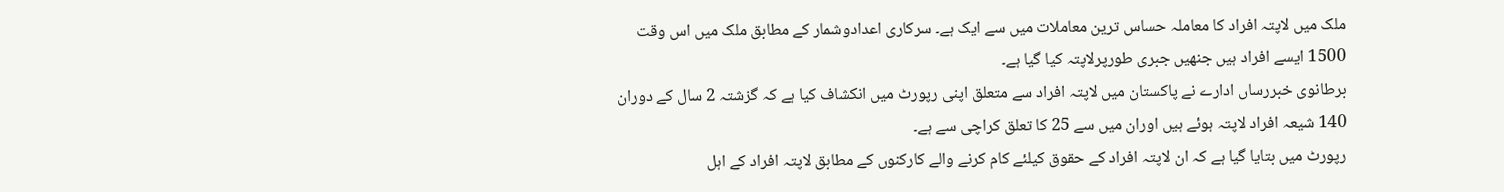ملک میں لاپتہ افراد کا معاملہ حساس ترین معاملات میں سے ایک ہے۔ سرکاری اعدادوشمار کے مطابق ملک میں اس وقت 1500 ایسے افراد ہیں جنھیں جبری طورپرلاپتہ کیا گیا ہے۔
برطانوی خبررساں ادارے نے پاکستان میں لاپتہ افراد سے متعلق اپنی رپورٹ میں انکشاف کیا ہے کہ گزشتہ 2 سال کے دوران 140 شیعہ افراد لاپتہ ہوئے ہیں اوران میں سے 25 کا تعلق کراچی سے ہے۔
رپورٹ میں بتایا گیا ہے کہ ان لاپتہ افراد کے حقوق کیلئے کام کرنے والے کارکنوں کے مطابق لاپتہ افراد کے اہل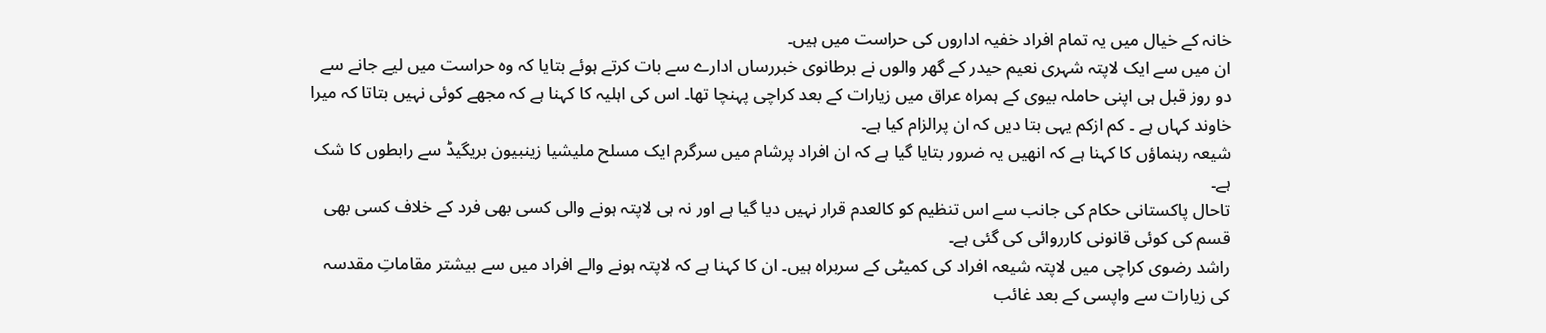خانہ کے خیال میں یہ تمام افراد خفیہ اداروں کی حراست میں ہیں۔
ان میں سے ایک لاپتہ شہری نعیم حیدر کے گھر والوں نے برطانوی خبررساں ادارے سے بات کرتے ہوئے بتایا کہ وہ حراست میں لیے جانے سے دو روز قبل ہی اپنی حاملہ بیوی کے ہمراہ عراق میں زیارات کے بعد کراچی پہنچا تھا۔ اس کی اہلیہ کا کہنا ہے کہ مجھے کوئی نہیں بتاتا کہ میرا خاوند کہاں ہے ۔ کم ازکم یہی بتا دیں کہ ان پرالزام کیا ہے۔
شیعہ رہنماؤں کا کہنا ہے کہ انھیں یہ ضرور بتایا گیا ہے کہ ان افراد پرشام میں سرگرم ایک مسلح ملیشیا زینبیون بریگیڈ سے رابطوں کا شک ہے۔
تاحال پاکستانی حکام کی جانب سے اس تنظیم کو کالعدم قرار نہیں دیا گیا ہے اور نہ ہی لاپتہ ہونے والی کسی بھی فرد کے خلاف کسی بھی قسم کی کوئی قانونی کارروائی کی گئی ہے۔
راشد رضوی کراچی میں لاپتہ شیعہ افراد کی کمیٹی کے سربراہ ہیں۔ ان کا کہنا ہے کہ لاپتہ ہونے والے افراد میں سے بیشتر مقاماتِ مقدسہ کی زیارات سے واپسی کے بعد غائب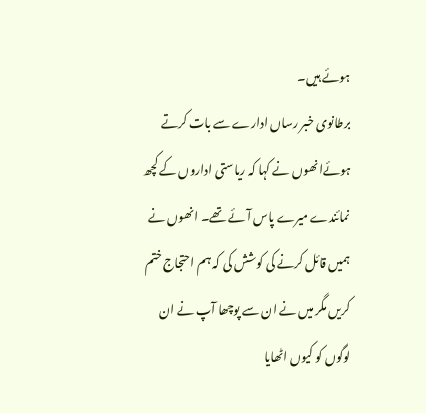ہوئے ہیں۔
برطانوی خبر رساں ادارے سے بات کرتے ہوئےانھوں نے کہا کہ ریاستی اداروں کے کچھ نمائندے میرے پاس آئے تھے۔ انھوں نے ہمیں قائل کرنے کی کوشش کی کہ ہم احتجاج ختم کریں مگر میں نے ان سے پوچھا آپ نے ان لوگوں کو کیوں اٹھایا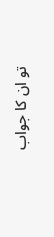تو ان کا جواب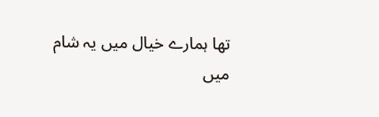تھا ہمارے خیال میں یہ شام میں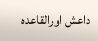داعش اورالقاعدہ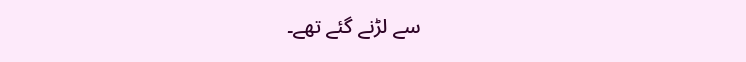سے لڑنے گئے تھے۔